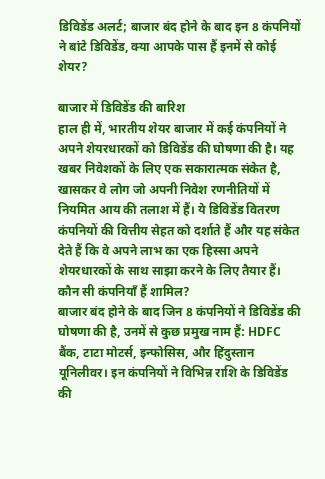डिविडेंड अलर्ट; बाजार बंद होने के बाद इन 8 कंपनियों ने बांटे डिविडेंड, क्या आपके पास हैं इनमें से कोई शेयर?

बाजार में डिविडेंड की बारिश
हाल ही में, भारतीय शेयर बाजार में कई कंपनियों ने अपने शेयरधारकों को डिविडेंड की घोषणा की है। यह खबर निवेशकों के लिए एक सकारात्मक संकेत है, खासकर वे लोग जो अपनी निवेश रणनीतियों में नियमित आय की तलाश में हैं। ये डिविडेंड वितरण कंपनियों की वित्तीय सेहत को दर्शाते हैं और यह संकेत देते हैं कि वे अपने लाभ का एक हिस्सा अपने शेयरधारकों के साथ साझा करने के लिए तैयार हैं।
कौन सी कंपनियाँ हैं शामिल?
बाजार बंद होने के बाद जिन 8 कंपनियों ने डिविडेंड की घोषणा की है, उनमें से कुछ प्रमुख नाम हैं: HDFC बैंक, टाटा मोटर्स, इन्फोसिस, और हिंदुस्तान यूनिलीवर। इन कंपनियों ने विभिन्न राशि के डिविडेंड की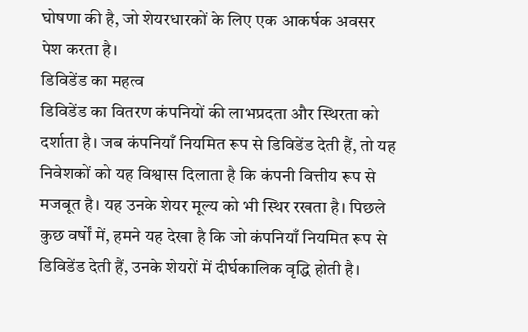घोषणा की है, जो शेयरधारकों के लिए एक आकर्षक अवसर पेश करता है।
डिविडेंड का महत्व
डिविडेंड का वितरण कंपनियों की लाभप्रदता और स्थिरता को दर्शाता है। जब कंपनियाँ नियमित रूप से डिविडेंड देती हैं, तो यह निवेशकों को यह विश्वास दिलाता है कि कंपनी वित्तीय रूप से मजबूत है। यह उनके शेयर मूल्य को भी स्थिर रखता है। पिछले कुछ वर्षों में, हमने यह देखा है कि जो कंपनियाँ नियमित रूप से डिविडेंड देती हैं, उनके शेयरों में दीर्घकालिक वृद्धि होती है।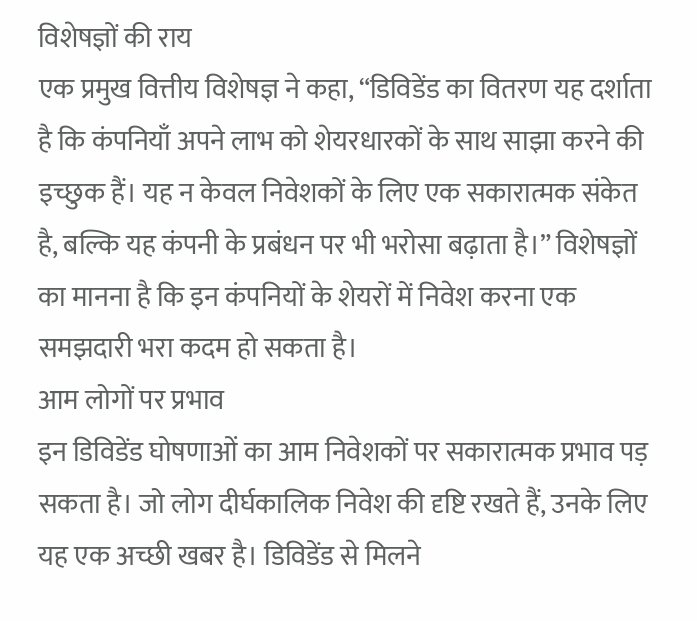विशेषज्ञों की राय
एक प्रमुख वित्तीय विशेषज्ञ ने कहा, “डिविडेंड का वितरण यह दर्शाता है कि कंपनियाँ अपने लाभ को शेयरधारकों के साथ साझा करने की इच्छुक हैं। यह न केवल निवेशकों के लिए एक सकारात्मक संकेत है, बल्कि यह कंपनी के प्रबंधन पर भी भरोसा बढ़ाता है।” विशेषज्ञों का मानना है कि इन कंपनियों के शेयरों में निवेश करना एक समझदारी भरा कदम हो सकता है।
आम लोगों पर प्रभाव
इन डिविडेंड घोषणाओं का आम निवेशकों पर सकारात्मक प्रभाव पड़ सकता है। जो लोग दीर्घकालिक निवेश की दृष्टि रखते हैं, उनके लिए यह एक अच्छी खबर है। डिविडेंड से मिलने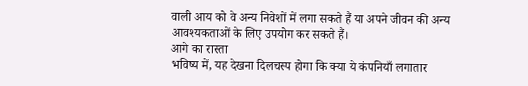वाली आय को वे अन्य निवेशों में लगा सकते हैं या अपने जीवन की अन्य आवश्यकताओं के लिए उपयोग कर सकते हैं।
आगे का रास्ता
भविष्य में, यह देखना दिलचस्प होगा कि क्या ये कंपनियाँ लगातार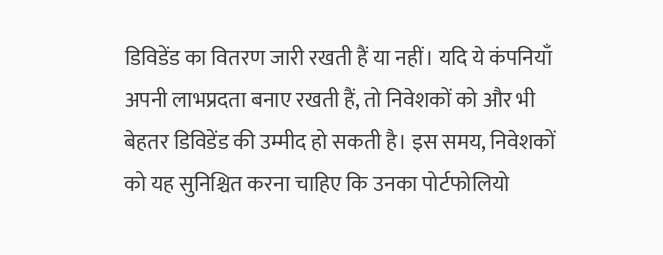डिविडेंड का वितरण जारी रखती हैं या नहीं। यदि ये कंपनियाँ अपनी लाभप्रदता बनाए रखती हैं, तो निवेशकों को और भी बेहतर डिविडेंड की उम्मीद हो सकती है। इस समय, निवेशकों को यह सुनिश्चित करना चाहिए कि उनका पोर्टफोलियो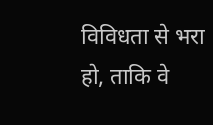विविधता से भरा हो, ताकि वे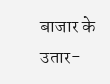बाजार के उतार-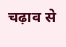चढ़ाव से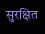सुरक्षित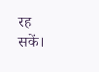रह सकें।